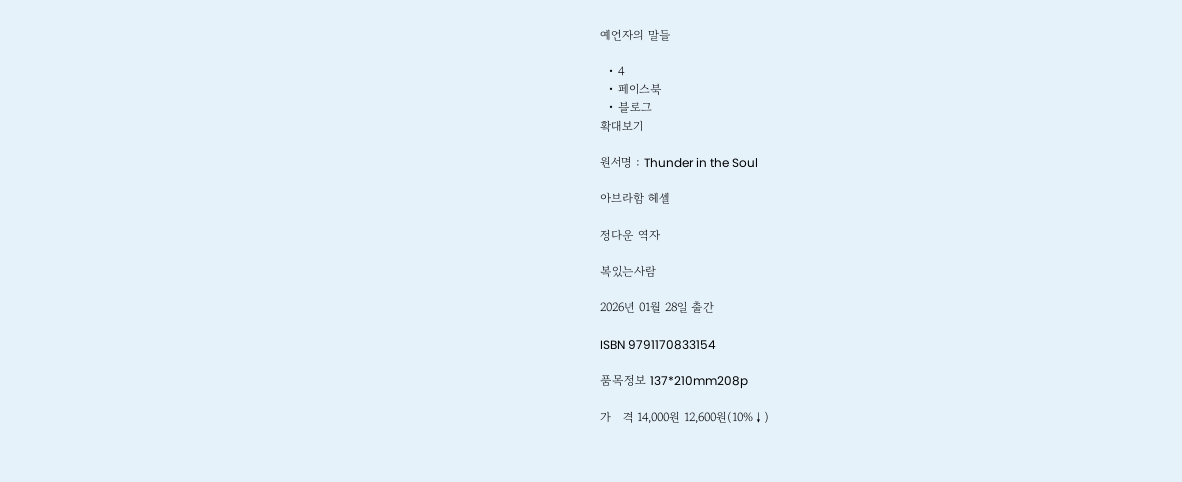예언자의 말들

  • 4
  • 페이스북
  • 블로그
확대보기

원서명 : Thunder in the Soul

아브라함 헤셸

정다운 역자

복있는사람

2026년 01월 28일 출간

ISBN 9791170833154

품목정보 137*210mm208p

가   격 14,000원 12,600원(10%↓)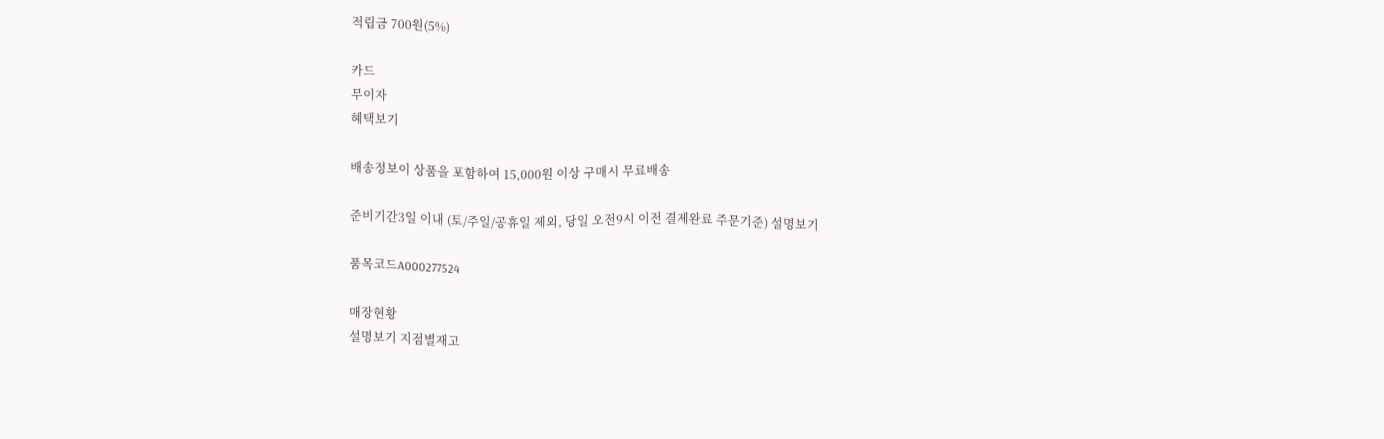적립금 700원(5%)

카드
무이자
혜택보기

배송정보이 상품을 포함하여 15,000원 이상 구매시 무료배송

준비기간3일 이내 (토/주일/공휴일 제외, 당일 오전9시 이전 결제완료 주문기준) 설명보기

품목코드A000277524

매장현황
설명보기 지점별재고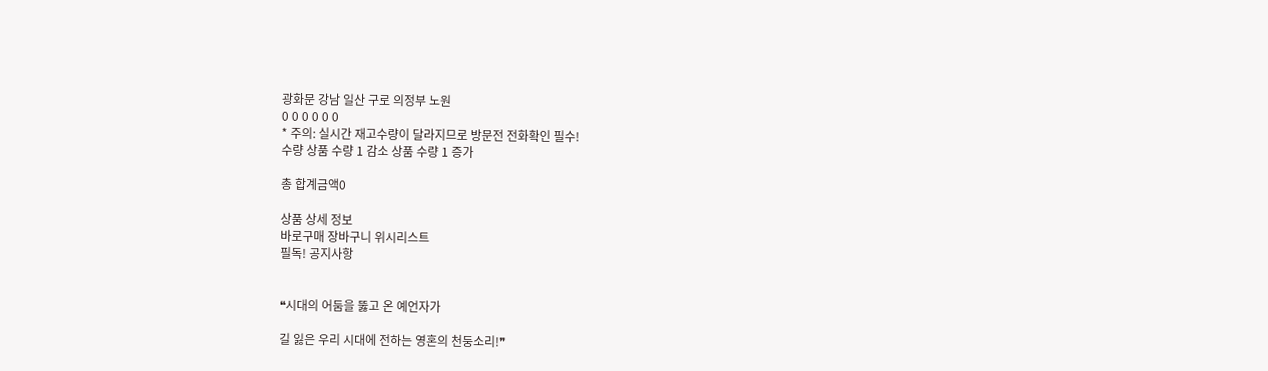광화문 강남 일산 구로 의정부 노원
0 0 0 0 0 0
* 주의: 실시간 재고수량이 달라지므로 방문전 전화확인 필수!
수량 상품 수량 1 감소 상품 수량 1 증가

총 합계금액0

상품 상세 정보
바로구매 장바구니 위시리스트
필독! 공지사항


❝시대의 어둠을 뚫고 온 예언자가

길 잃은 우리 시대에 전하는 영혼의 천둥소리!❞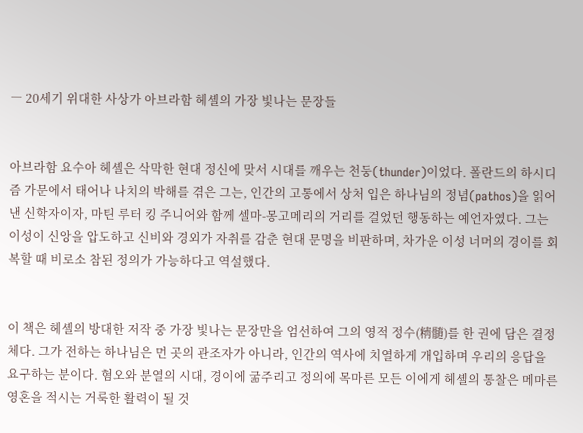― 20세기 위대한 사상가 아브라함 헤셸의 가장 빛나는 문장들


아브라함 요수아 헤셸은 삭막한 현대 정신에 맞서 시대를 깨우는 천둥(thunder)이었다. 폴란드의 하시디즘 가문에서 태어나 나치의 박해를 겪은 그는, 인간의 고통에서 상처 입은 하나님의 정념(pathos)을 읽어 낸 신학자이자, 마틴 루터 킹 주니어와 함께 셀마-몽고메리의 거리를 걸었던 행동하는 예언자였다. 그는 이성이 신앙을 압도하고 신비와 경외가 자취를 감춘 현대 문명을 비판하며, 차가운 이성 너머의 경이를 회복할 때 비로소 참된 정의가 가능하다고 역설했다.


이 책은 헤셸의 방대한 저작 중 가장 빛나는 문장만을 엄선하여 그의 영적 정수(精髓)를 한 권에 담은 결정체다. 그가 전하는 하나님은 먼 곳의 관조자가 아니라, 인간의 역사에 치열하게 개입하며 우리의 응답을 요구하는 분이다. 혐오와 분열의 시대, 경이에 굶주리고 정의에 목마른 모든 이에게 헤셸의 통찰은 메마른 영혼을 적시는 거룩한 활력이 될 것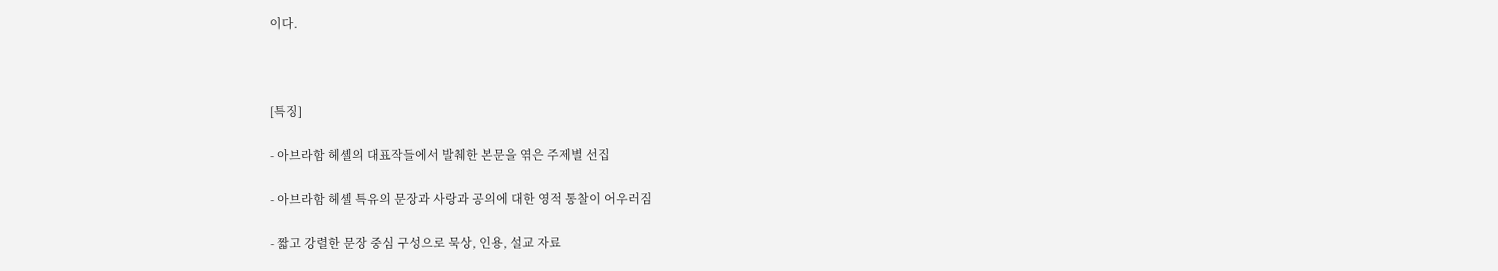이다.



[특징]

- 아브라함 헤셸의 대표작들에서 발췌한 본문을 엮은 주제별 선집

- 아브라함 헤셸 특유의 문장과 사랑과 공의에 대한 영적 통찰이 어우러짐

- 짧고 강렬한 문장 중심 구성으로 묵상, 인용, 설교 자료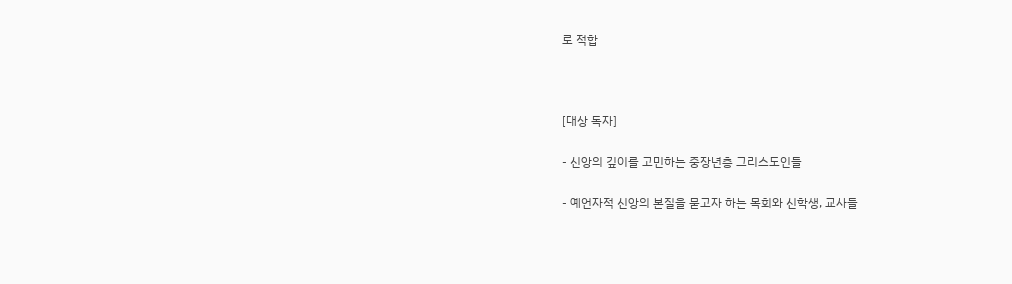로 적합



[대상 독자]

- 신앙의 깊이를 고민하는 중장년층 그리스도인들

- 예언자적 신앙의 본질을 묻고자 하는 목회와 신학생, 교사들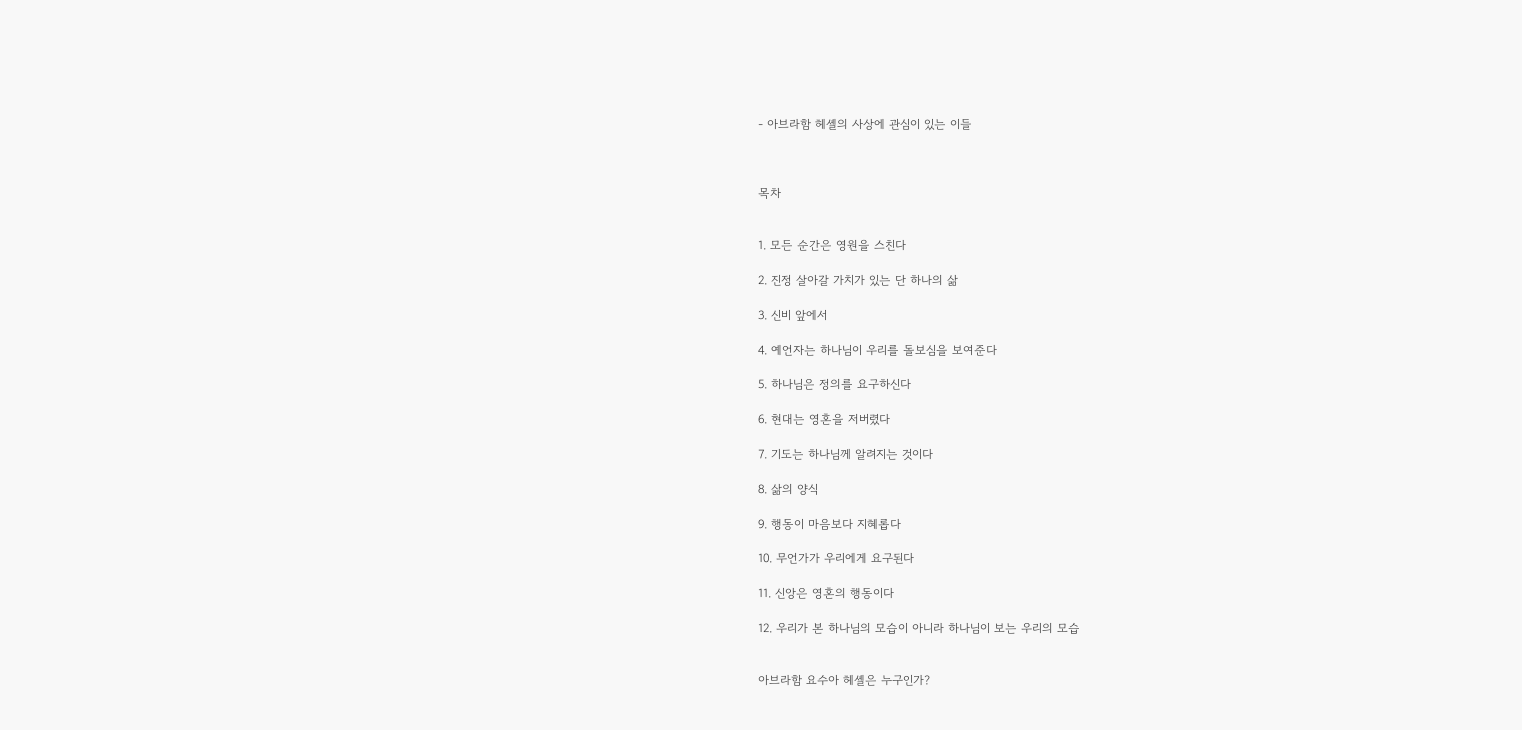- 아브라함 헤셸의 사상에 관심이 있는 이들



목차


1. 모든 순간은 영원을 스친다

2. 진정 살아갈 가치가 있는 단 하나의 삶

3. 신비 앞에서

4. 예언자는 하나님이 우리를 돌보심을 보여준다

5. 하나님은 정의를 요구하신다

6. 현대는 영혼을 저버렸다

7. 기도는 하나님께 알려지는 것이다

8. 삶의 양식

9. 행동이 마음보다 지혜롭다

10. 무언가가 우리에게 요구된다

11. 신앙은 영혼의 행동이다

12. 우리가 본 하나님의 모습이 아니라 하나님이 보는 우리의 모습


아브라함 요수아 헤셸은 누구인가?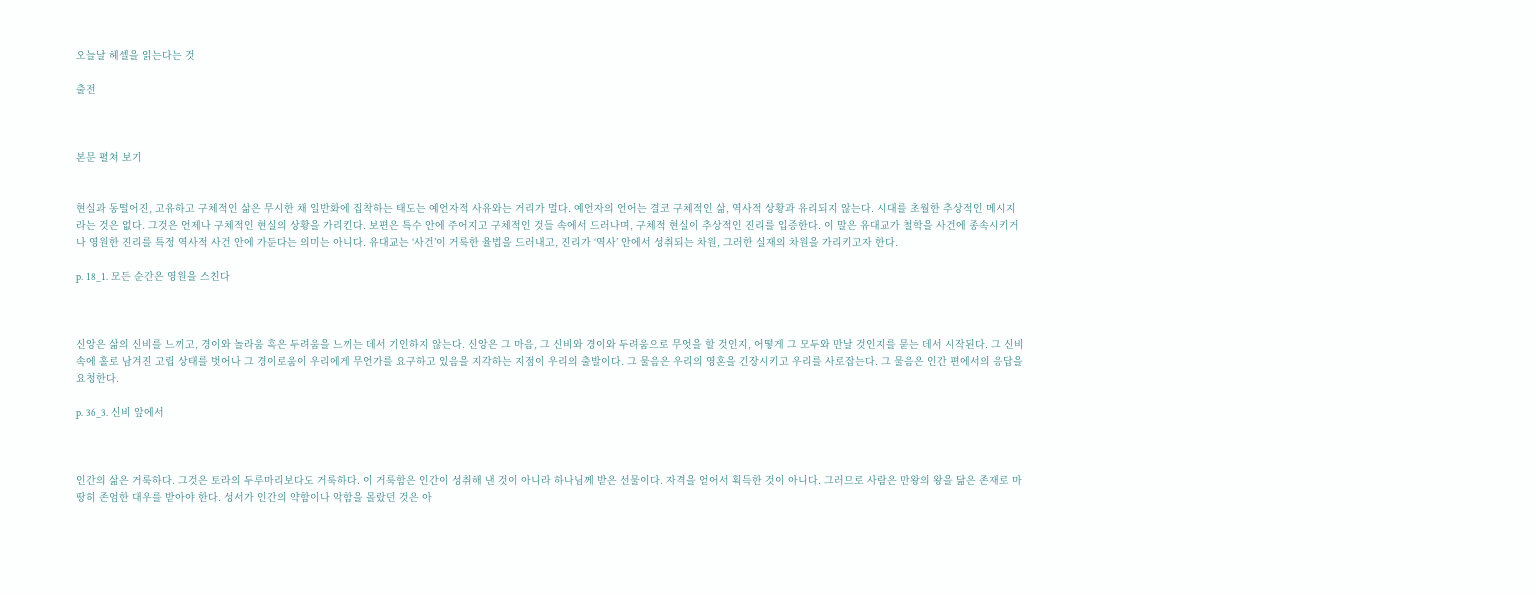오늘날 헤셸을 읽는다는 것

출전



본문 펼쳐 보기


현실과 동떨어진, 고유하고 구체적인 삶은 무시한 채 일반화에 집착하는 태도는 예언자적 사유와는 거리가 멀다. 예언자의 언어는 결코 구체적인 삶, 역사적 상황과 유리되지 않는다. 시대를 초월한 추상적인 메시지라는 것은 없다. 그것은 언제나 구체적인 현실의 상황을 가리킨다. 보편은 특수 안에 주어지고 구체적인 것들 속에서 드러나며, 구체적 현실이 추상적인 진리를 입증한다. 이 말은 유대교가 철학을 사건에 종속시키거나 영원한 진리를 특정 역사적 사건 안에 가둔다는 의미는 아니다. 유대교는 ‘사건’이 거룩한 율법을 드러내고, 진리가 ‘역사’ 안에서 성취되는 차원, 그러한 실재의 차원을 가리키고자 한다.

p. 18_1. 모든 순간은 영원을 스친다



신앙은 삶의 신비를 느끼고, 경이와 놀라움 혹은 두려움을 느끼는 데서 기인하지 않는다. 신앙은 그 마음, 그 신비와 경이와 두려움으로 무엇을 할 것인지, 어떻게 그 모두와 만날 것인지를 묻는 데서 시작된다. 그 신비 속에 홀로 남겨진 고립 상태를 벗어나 그 경이로움이 우리에게 무언가를 요구하고 있음을 지각하는 지점이 우리의 출발이다. 그 물음은 우리의 영혼을 긴장시키고 우리를 사로잡는다. 그 물음은 인간 편에서의 응답을 요청한다.

p. 36_3. 신비 앞에서



인간의 삶은 거룩하다. 그것은 토라의 두루마리보다도 거룩하다. 이 거룩함은 인간이 성취해 낸 것이 아니라 하나님께 받은 선물이다. 자격을 얻어서 획득한 것이 아니다. 그러므로 사람은 만왕의 왕을 닮은 존재로 마땅히 존엄한 대우를 받아야 한다. 성서가 인간의 약함이나 악함을 몰랐던 것은 아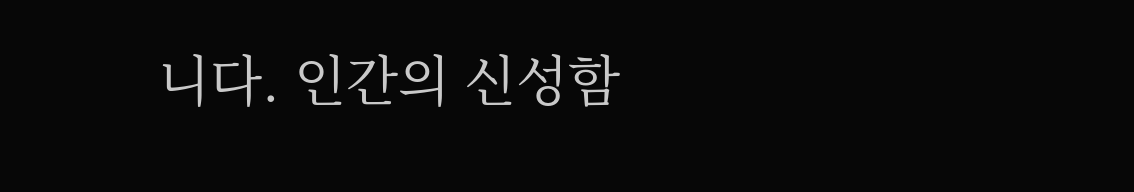니다. 인간의 신성함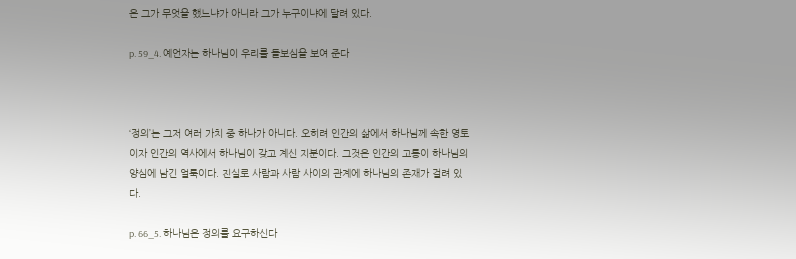은 그가 무엇을 했느냐가 아니라 그가 누구이냐에 달려 있다.

p. 59_4. 예언자는 하나님이 우리를 돌보심을 보여 준다



‘정의’는 그저 여러 가치 중 하나가 아니다. 오히려 인간의 삶에서 하나님께 속한 영토이자 인간의 역사에서 하나님이 갖고 계신 지분이다. 그것은 인간의 고통이 하나님의 양심에 남긴 얼룩이다. 진실로 사람과 사람 사이의 관계에 하나님의 존재가 걸려 있다.

p. 66_5. 하나님은 정의를 요구하신다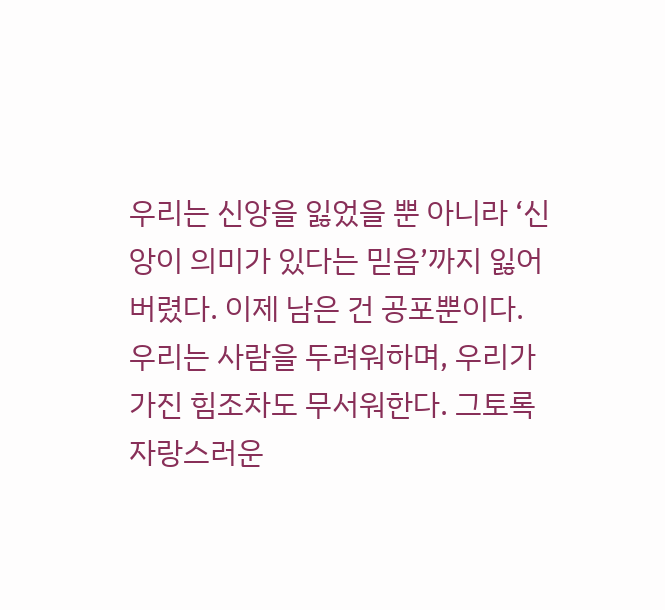우리는 신앙을 잃었을 뿐 아니라 ‘신앙이 의미가 있다는 믿음’까지 잃어버렸다. 이제 남은 건 공포뿐이다. 우리는 사람을 두려워하며, 우리가 가진 힘조차도 무서워한다. 그토록 자랑스러운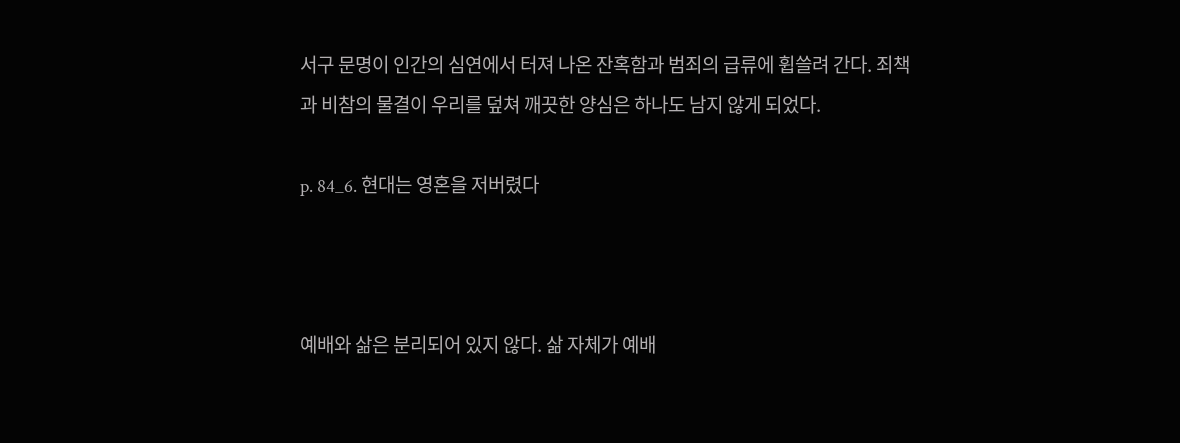서구 문명이 인간의 심연에서 터져 나온 잔혹함과 범죄의 급류에 휩쓸려 간다. 죄책과 비참의 물결이 우리를 덮쳐 깨끗한 양심은 하나도 남지 않게 되었다.

p. 84_6. 현대는 영혼을 저버렸다



예배와 삶은 분리되어 있지 않다. 삶 자체가 예배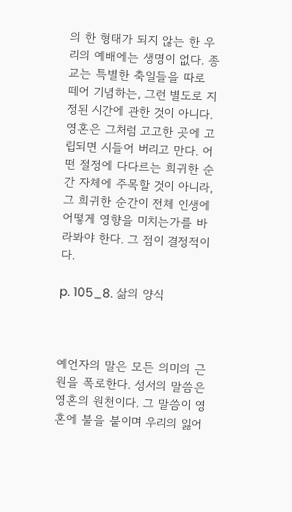의 한 형태가 되지 않는 한 우리의 예배에는 생명이 없다. 종교는 특별한 축일들을 따로 떼어 기념하는, 그런 별도로 지정된 시간에 관한 것이 아니다. 영혼은 그처럼 고고한 곳에 고립되면 시들어 버리고 만다. 어떤 절정에 다다르는 희귀한 순간 자체에 주목할 것이 아니라, 그 희귀한 순간이 전체 인생에 어떻게 영향을 미치는가를 바라봐야 한다. 그 점이 결정적이다.

p. 105_8. 삶의 양식



예언자의 말은 모든 의미의 근원을 폭로한다. 성서의 말씀은 영혼의 원천이다. 그 말씀이 영혼에 불을 붙이며 우리의 잃어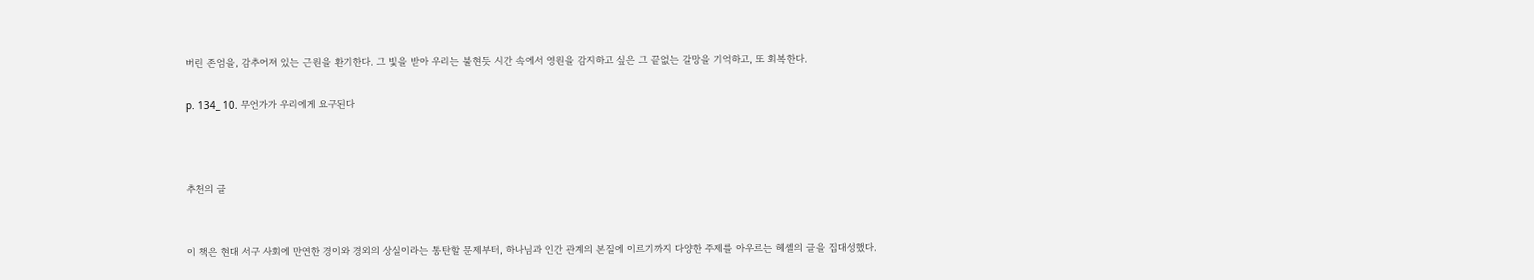버린 존엄을, 감추어져 있는 근원을 환기한다. 그 빛을 받아 우리는 불현듯 시간 속에서 영원을 감지하고 싶은 그 끝없는 갈망을 기억하고, 또 회복한다.

p. 134_ 10. 무언가가 우리에게 요구된다



추천의 글


이 책은 현대 서구 사회에 만연한 경이와 경외의 상실이라는 통탄할 문제부터, 하나님과 인간 관계의 본질에 이르기까지 다양한 주제를 아우르는 헤셸의 글을 집대성했다.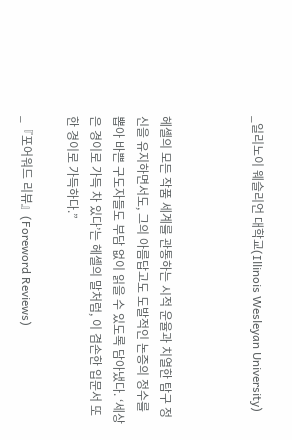_일리노이 웨슬리언 대학교(Illinois Wesleyan University)



헤셸의 모든 작품 세계를 관통하는 시적 운율과 치열한 탐구 정신을 유지하면서도, 그의 아름답고도 도발적인 논증의 정수를 뽑아 바쁜 구도자들도 부담 없이 읽을 수 있도록 담아냈다. ‘세상은 경이로 가득 차 있다’는 헤셸의 말처럼, 이 겸손한 입문서 또한 경이로 가득하다.”

_『포어워드 리뷰』(Foreword Reviews)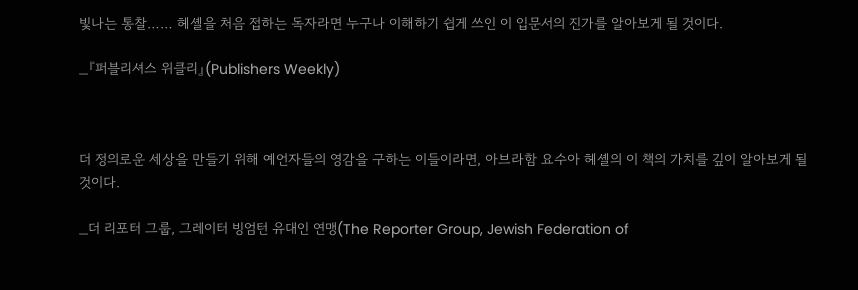빛나는 통찰…… 헤셸을 처음 접하는 독자라면 누구나 이해하기 쉽게 쓰인 이 입문서의 진가를 알아보게 될 것이다.

_『퍼블리셔스 위클리』(Publishers Weekly)



더 정의로운 세상을 만들기 위해 예언자들의 영감을 구하는 이들이라면, 아브라함 요수아 헤셸의 이 책의 가치를 깊이 알아보게 될 것이다.

_더 리포터 그룹, 그레이터 빙엄턴 유대인 연맹(The Reporter Group, Jewish Federation of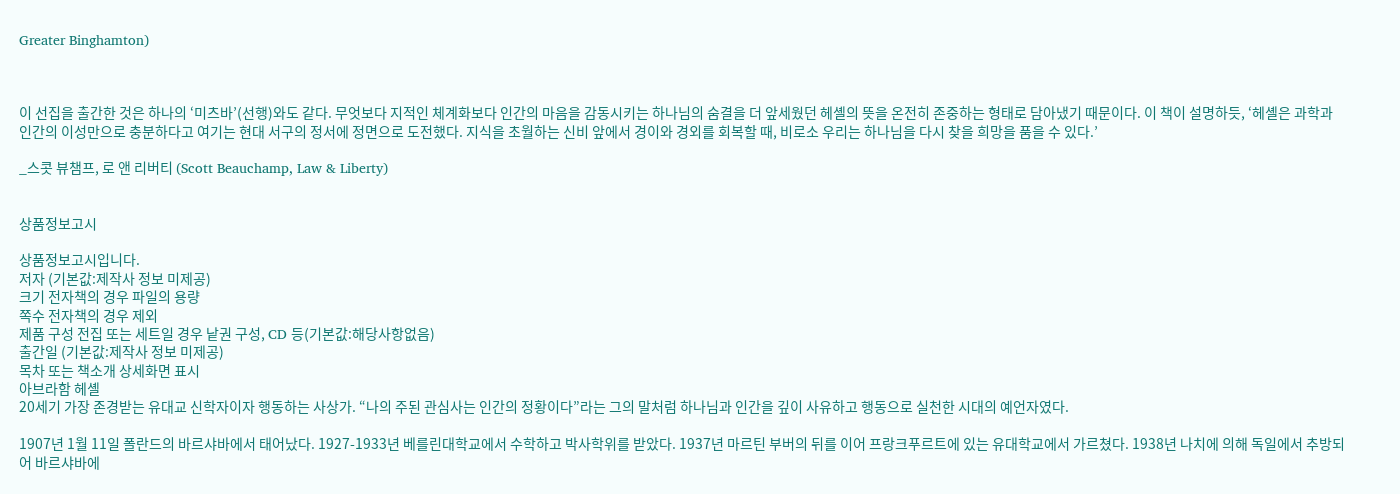Greater Binghamton)



이 선집을 출간한 것은 하나의 ‘미츠바’(선행)와도 같다. 무엇보다 지적인 체계화보다 인간의 마음을 감동시키는 하나님의 숨결을 더 앞세웠던 헤셸의 뜻을 온전히 존중하는 형태로 담아냈기 때문이다. 이 책이 설명하듯, ‘헤셸은 과학과 인간의 이성만으로 충분하다고 여기는 현대 서구의 정서에 정면으로 도전했다. 지식을 초월하는 신비 앞에서 경이와 경외를 회복할 때, 비로소 우리는 하나님을 다시 찾을 희망을 품을 수 있다.’

_스콧 뷰챔프, 로 앤 리버티 (Scott Beauchamp, Law & Liberty)


상품정보고시

상품정보고시입니다.
저자 (기본값:제작사 정보 미제공)
크기 전자책의 경우 파일의 용량
쪽수 전자책의 경우 제외
제품 구성 전집 또는 세트일 경우 낱권 구성, CD 등(기본값:해당사항없음)
출간일 (기본값:제작사 정보 미제공)
목차 또는 책소개 상세화면 표시
아브라함 헤셸
20세기 가장 존경받는 유대교 신학자이자 행동하는 사상가. “나의 주된 관심사는 인간의 정황이다”라는 그의 말처럼 하나님과 인간을 깊이 사유하고 행동으로 실천한 시대의 예언자였다.

1907년 1월 11일 폴란드의 바르샤바에서 태어났다. 1927-1933년 베를린대학교에서 수학하고 박사학위를 받았다. 1937년 마르틴 부버의 뒤를 이어 프랑크푸르트에 있는 유대학교에서 가르쳤다. 1938년 나치에 의해 독일에서 추방되어 바르샤바에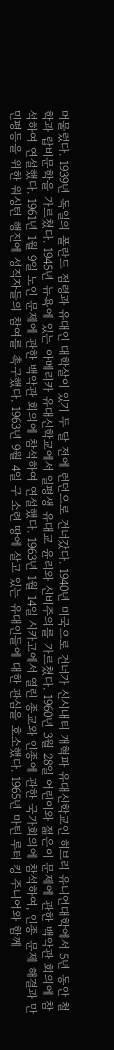머물렀다. 1939년 독일의 폴란드 점령과 유대인 대학살이 있기 두 달 전에 런던으로 건너갔다. 1940년 미국으로 건너가 신시내티 개혁파 유대신학교인 히브리 유니언대학에서 5년 동안 철학과 랍비문학을 가르쳤다. 1945년 뉴욕에 있는 아메리카 유대신학교에서 일평생 유대교 윤리와 신비주의를 가르쳤다. 1960년 3월 28일 어린이와 젊은이 문제에 관한 백악관 회의에 참석하여 연설했다. 1961년 1월 9일 노인 문제에 관한 백악관 회의에 참석하여 연설했다. 1963년 1월 14일 시카고에서 열린 종교와 인종에 관한 국가회의에 참석하여, 인종 문제 해결과 만민평등을 위한 워싱턴 행진에 성직자들의 참여를 촉구했다. 1963년 9월 4일 구 소련 땅에 살고 있는 유대인들에 대한 관심을 호소했다. 1965년 마틴 루터 킹 주니어와 함께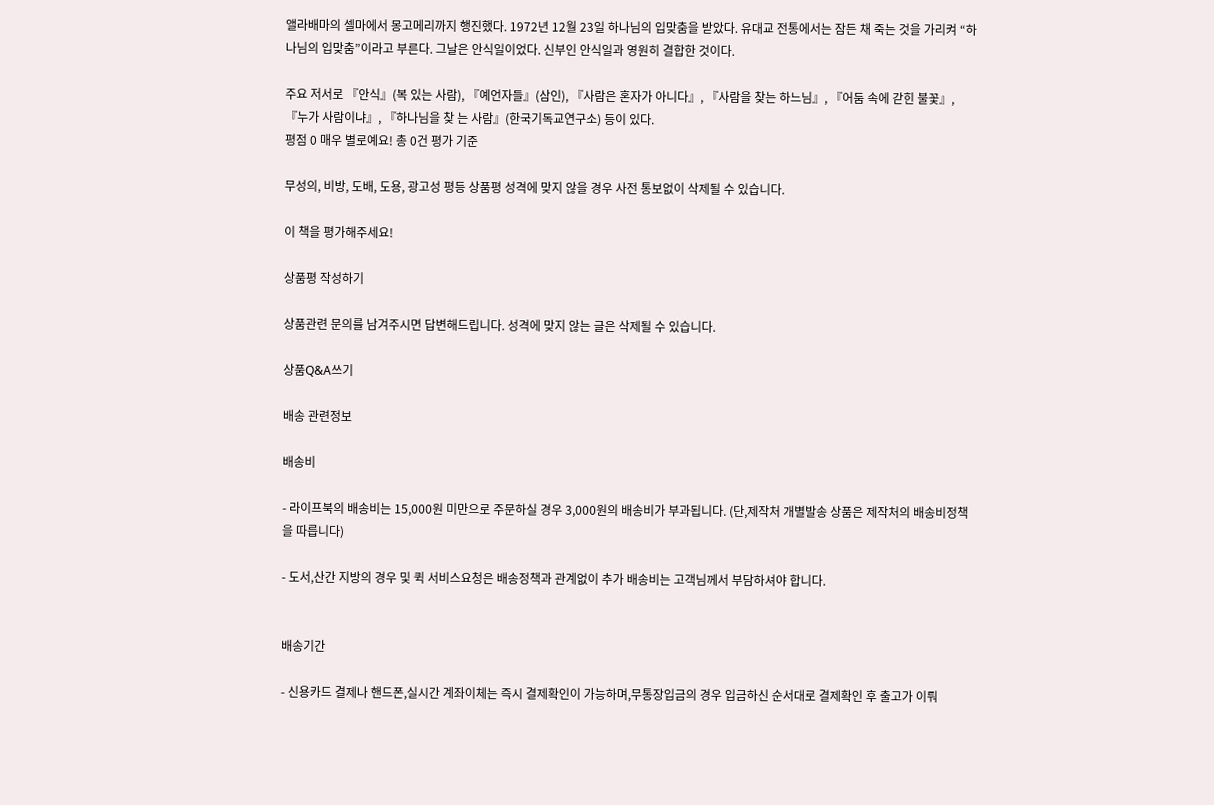앨라배마의 셀마에서 몽고메리까지 행진했다. 1972년 12월 23일 하나님의 입맞춤을 받았다. 유대교 전통에서는 잠든 채 죽는 것을 가리켜 “하나님의 입맞춤”이라고 부른다. 그날은 안식일이었다. 신부인 안식일과 영원히 결합한 것이다.

주요 저서로 『안식』(복 있는 사람), 『예언자들』(삼인), 『사람은 혼자가 아니다』, 『사람을 찾는 하느님』, 『어둠 속에 갇힌 불꽃』, 『누가 사람이냐』, 『하나님을 찾 는 사람』(한국기독교연구소) 등이 있다.
평점 0 매우 별로예요! 총 0건 평가 기준

무성의, 비방, 도배, 도용, 광고성 평등 상품평 성격에 맞지 않을 경우 사전 통보없이 삭제될 수 있습니다.

이 책을 평가해주세요!

상품평 작성하기

상품관련 문의를 남겨주시면 답변해드립니다. 성격에 맞지 않는 글은 삭제될 수 있습니다.

상품Q&A쓰기

배송 관련정보

배송비

- 라이프북의 배송비는 15,000원 미만으로 주문하실 경우 3,000원의 배송비가 부과됩니다. (단,제작처 개별발송 상품은 제작처의 배송비정책을 따릅니다)

- 도서,산간 지방의 경우 및 퀵 서비스요청은 배송정책과 관계없이 추가 배송비는 고객님께서 부담하셔야 합니다.


배송기간

- 신용카드 결제나 핸드폰,실시간 계좌이체는 즉시 결제확인이 가능하며,무통장입금의 경우 입금하신 순서대로 결제확인 후 출고가 이뤄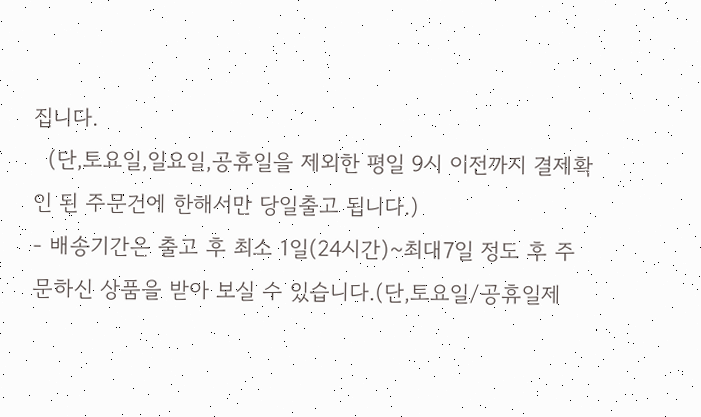집니다.
  (단,토요일,일요일,공휴일을 제외한 평일 9시 이전까지 결제확인 된 주문건에 한해서만 당일출고 됩니다.)
- 배송기간은 출고 후 최소 1일(24시간)~최대7일 정도 후 주문하신 상품을 받아 보실 수 있습니다.(단,토요일/공휴일제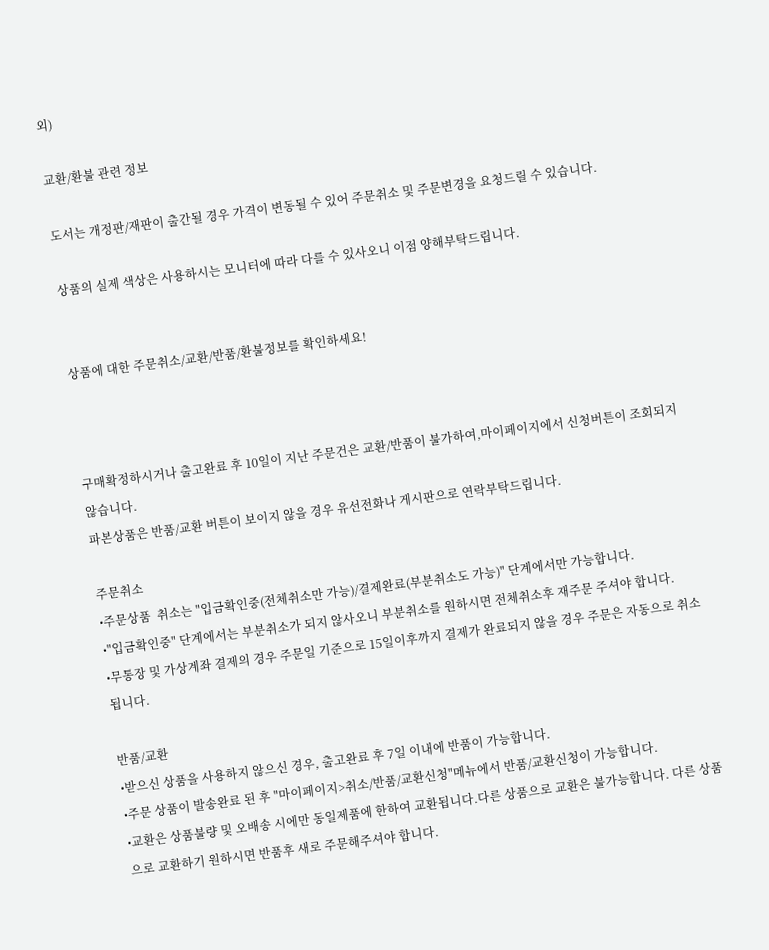외)

교환/환불 관련 정보

도서는 개정판/재판이 출간될 경우 가격이 변동될 수 있어 주문취소 및 주문변경을 요청드릴 수 있습니다.

상품의 실제 색상은 사용하시는 모니터에 따라 다를 수 있사오니 이점 양해부탁드립니다.


상품에 대한 주문취소/교환/반품/환불정보를 확인하세요!



구매확정하시거나 출고완료 후 10일이 지난 주문건은 교환/반품이 불가하여,마이페이지에서 신청버튼이 조회되지 않습니다.
파본상품은 반품/교환 버튼이 보이지 않을 경우 유선전화나 게시판으로 연락부탁드립니다.

주문취소
•주문상품  취소는 "입금확인중(전체취소만 가능)/결제완료(부분취소도 가능)" 단계에서만 가능합니다.
•"입금확인중" 단계에서는 부분취소가 되지 않사오니 부분취소를 원하시면 전체취소후 재주문 주셔야 합니다.
•무통장 및 가상계좌 결제의 경우 주문일 기준으로 15일이후까지 결제가 완료되지 않을 경우 주문은 자동으로 취소됩니다.

반품/교환
•받으신 상품을 사용하지 않으신 경우, 출고완료 후 7일 이내에 반품이 가능합니다.
•주문 상품이 발송완료 된 후 "마이페이지>취소/반품/교환신청"메뉴에서 반품/교환신청이 가능합니다.
•교환은 상품불량 및 오배송 시에만 동일제품에 한하여 교환됩니다.다른 상품으로 교환은 불가능합니다. 다른 상품으로 교환하기 원하시면 반품후 새로 주문해주셔야 합니다.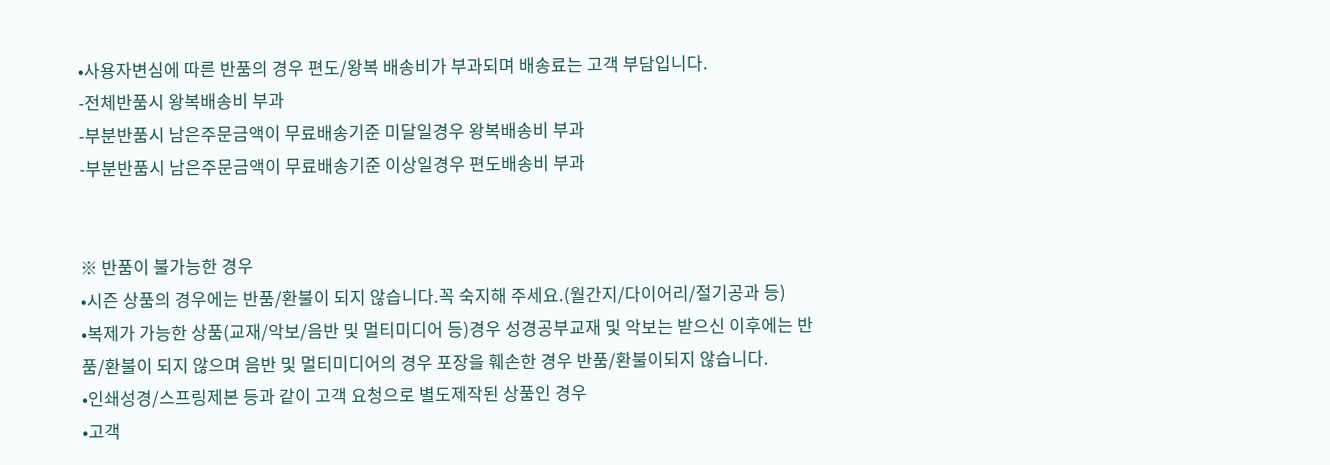•사용자변심에 따른 반품의 경우 편도/왕복 배송비가 부과되며 배송료는 고객 부담입니다.
-전체반품시 왕복배송비 부과
-부분반품시 남은주문금액이 무료배송기준 미달일경우 왕복배송비 부과
-부분반품시 남은주문금액이 무료배송기준 이상일경우 편도배송비 부과


※ 반품이 불가능한 경우
•시즌 상품의 경우에는 반품/환불이 되지 않습니다.꼭 숙지해 주세요.(월간지/다이어리/절기공과 등)
•복제가 가능한 상품(교재/악보/음반 및 멀티미디어 등)경우 성경공부교재 및 악보는 받으신 이후에는 반품/환불이 되지 않으며 음반 및 멀티미디어의 경우 포장을 훼손한 경우 반품/환불이되지 않습니다.
•인쇄성경/스프링제본 등과 같이 고객 요청으로 별도제작된 상품인 경우
•고객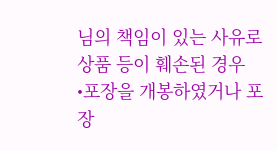님의 책임이 있는 사유로 상품 등이 훼손된 경우
•포장을 개봉하였거나 포장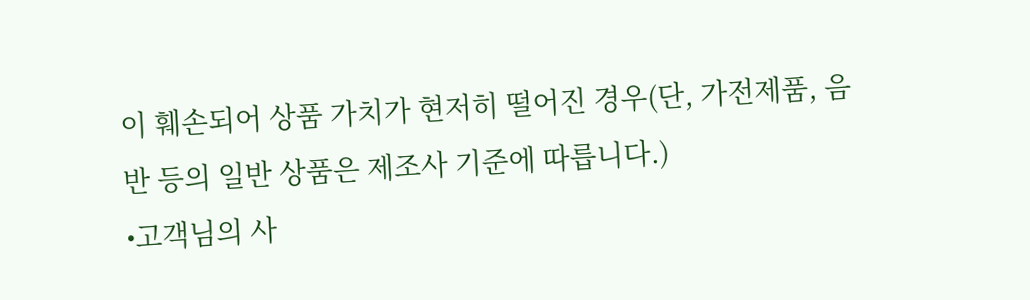이 훼손되어 상품 가치가 현저히 떨어진 경우(단, 가전제품, 음반 등의 일반 상품은 제조사 기준에 따릅니다.)
•고객님의 사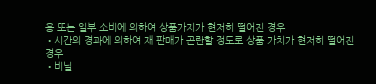용 또는 일부 소비에 의하여 상품가지가 현저히 떨어진 경우
•시간의 경과에 의하여 재 판매가 곤란할 정도로 상품 가치가 현저히 떨어진 경우
•비닐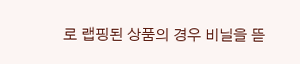로 랩핑된 상품의 경우 비닐을 뜯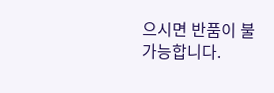으시면 반품이 불가능합니다.